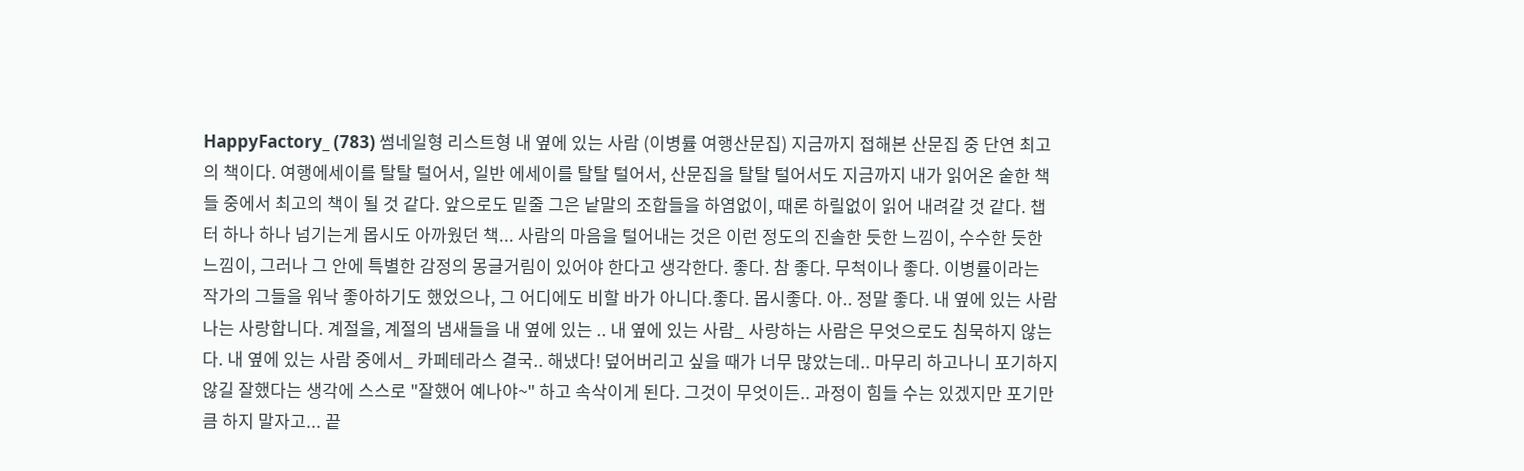HappyFactory_ (783) 썸네일형 리스트형 내 옆에 있는 사람 (이병률 여행산문집) 지금까지 접해본 산문집 중 단연 최고의 책이다. 여행에세이를 탈탈 털어서, 일반 에세이를 탈탈 털어서, 산문집을 탈탈 털어서도 지금까지 내가 읽어온 숱한 책 들 중에서 최고의 책이 될 것 같다. 앞으로도 밑줄 그은 낱말의 조합들을 하염없이, 때론 하릴없이 읽어 내려갈 것 같다. 챕터 하나 하나 넘기는게 몹시도 아까웠던 책... 사람의 마음을 털어내는 것은 이런 정도의 진솔한 듯한 느낌이, 수수한 듯한 느낌이, 그러나 그 안에 특별한 감정의 몽글거림이 있어야 한다고 생각한다. 좋다. 참 좋다. 무척이나 좋다. 이병률이라는 작가의 그들을 워낙 좋아하기도 했었으나, 그 어디에도 비할 바가 아니다.좋다. 몹시좋다. 아.. 정말 좋다. 내 옆에 있는 사람 나는 사랑합니다. 계절을, 계절의 냄새들을 내 옆에 있는 .. 내 옆에 있는 사람_ 사랑하는 사람은 무엇으로도 침묵하지 않는다. 내 옆에 있는 사람 중에서_ 카페테라스 결국.. 해냈다! 덮어버리고 싶을 때가 너무 많았는데.. 마무리 하고나니 포기하지 않길 잘했다는 생각에 스스로 "잘했어 예나야~" 하고 속삭이게 된다. 그것이 무엇이든.. 과정이 힘들 수는 있겠지만 포기만큼 하지 말자고... 끝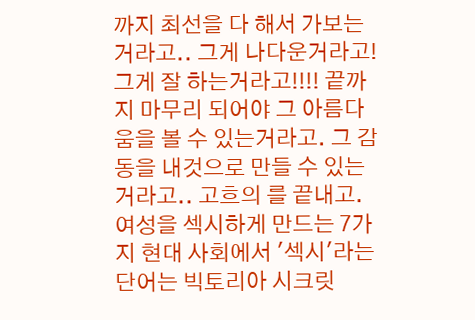까지 최선을 다 해서 가보는거라고.. 그게 나다운거라고! 그게 잘 하는거라고!!!! 끝까지 마무리 되어야 그 아름다움을 볼 수 있는거라고. 그 감동을 내것으로 만들 수 있는거라고.. 고흐의 를 끝내고. 여성을 섹시하게 만드는 7가지 현대 사회에서 '섹시'라는 단어는 빅토리아 시크릿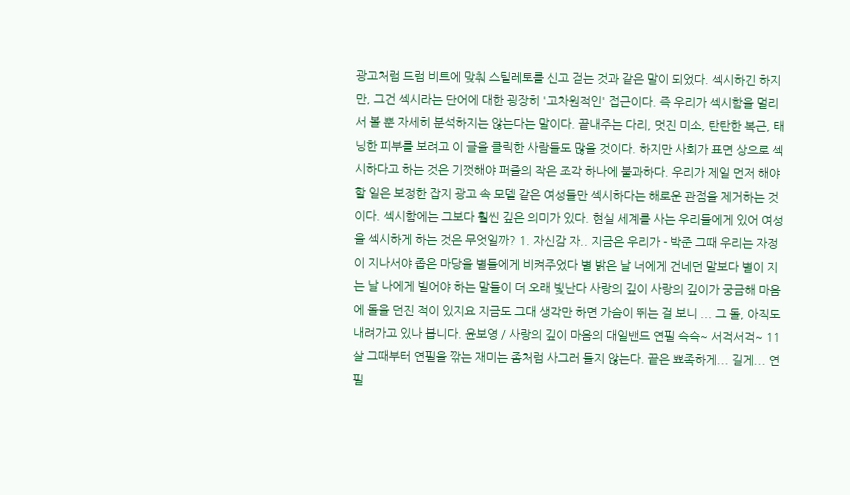광고처럼 드럼 비트에 맞춰 스틸레토를 신고 걷는 것과 같은 말이 되었다. 섹시하긴 하지만, 그건 섹시라는 단어에 대한 굉장히 '고차원적인' 접근이다. 즉 우리가 섹시함을 멀리서 볼 뿐 자세히 분석하지는 않는다는 말이다. 끝내주는 다리, 멋진 미소, 탄탄한 복근, 태닝한 피부를 보려고 이 글을 클릭한 사람들도 많을 것이다. 하지만 사회가 표면 상으로 섹시하다고 하는 것은 기껏해야 퍼즐의 작은 조각 하나에 불과하다. 우리가 제일 먼저 해야 할 일은 보정한 잡지 광고 속 모델 같은 여성들만 섹시하다는 해로운 관점을 제거하는 것이다. 섹시함에는 그보다 훨씬 깊은 의미가 있다. 현실 세계를 사는 우리들에게 있어 여성을 섹시하게 하는 것은 무엇일까? 1. 자신감 자.. 지금은 우리가 - 박준 그때 우리는 자정이 지나서야 좁은 마당을 별들에게 비켜주었다 별 밝은 날 너에게 건네던 말보다 별이 지는 날 나에게 빌어야 하는 말들이 더 오래 빛난다 사랑의 깊이 사랑의 깊이가 궁금해 마음에 돌을 던진 적이 있지요 지금도 그대 생각만 하면 가슴이 뛰는 걸 보니 ... 그 돌, 아직도 내려가고 있나 봅니다. 윤보영 / 사랑의 깊이 마음의 대일밴드 연필 슥슥~ 서걱서걱~ 11살 그때부터 연필을 깎는 재미는 좀처럼 사그러 들지 않는다. 끝은 뾰족하게... 길게... 연필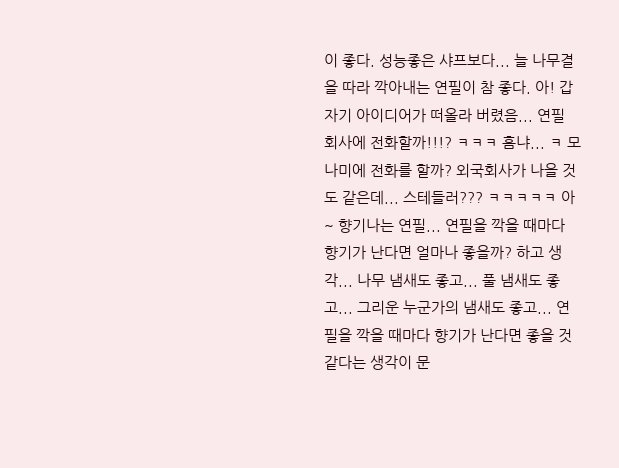이 좋다. 성능좋은 샤프보다... 늘 나무결을 따라 깍아내는 연필이 참 좋다. 아! 갑자기 아이디어가 떠올라 버렸음... 연필 회사에 전화할까!!!? ㅋㅋㅋ 흠냐... ㅋ 모나미에 전화를 할까? 외국회사가 나을 것도 같은데... 스테들러??? ㅋㅋㅋㅋㅋ 아~ 향기나는 연필... 연필을 깍을 때마다 향기가 난다면 얼마나 좋을까? 하고 생각... 나무 냄새도 좋고... 풀 냄새도 좋고... 그리운 누군가의 냄새도 좋고... 연필을 깍을 때마다 향기가 난다면 좋을 것 같다는 생각이 문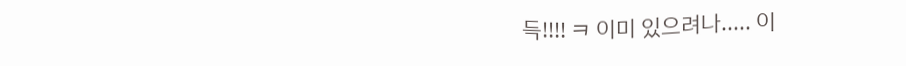득!!!! ㅋ 이미 있으려나..... 이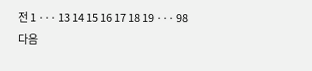전 1 ··· 13 14 15 16 17 18 19 ··· 98 다음